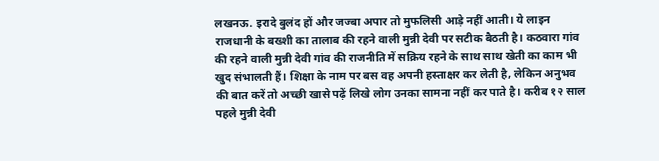लखनऊ. इरादे बुलंद हों और जज्बा अपार तो मुफलिसी आड़े नहीं आती। ये लाइन राजधानी के बख्शी का तालाब की रहने वाली मुन्नी देवी पर सटीक बैठती है। कठवारा गांव की रहने वाली मुन्नी देवी गांव की राजनीति में सक्रिय रहने के साथ साथ खेती का काम भी खुद संभालती हैं। शिक्षा के नाम पर बस वह अपनी हस्ताक्षर कर लेती है, लेकिन अनुभव की बात करें तो अच्छी खासे पढ़ें लिखे लोग उनका सामना नहीं कर पाते है। करीब १२ साल पहले मुन्नी देवी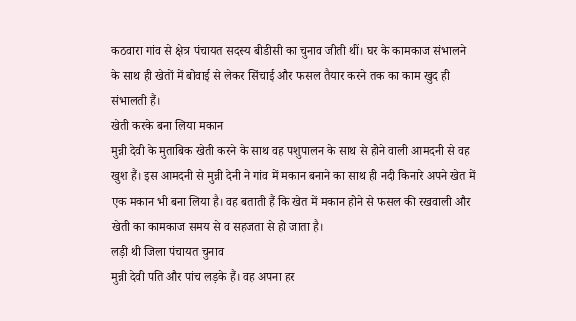कठवारा गांव से क्षेत्र पंचायत सदस्य बीडीसी का चुनाव जीती थीं। घर के कामकाज संभालने के साथ ही खेतों में बोवाई से लेकर सिंचाई और फसल तैयार करने तक का काम खुद ही संभालती हैं।
खेती करके बना लिया मकान
मुन्नी देवी के मुताबिक खेती करने के साथ वह पशुपालन के साथ से होने वाली आमदनी से वह खुश हैं। इस आमदनी से मुन्नी देनी ने गांव में मकान बनाने का साथ ही नदी किनारे अपने खेत में एक मकान भी बना लिया है। वह बताती हैं कि खेत में मकान होने से फसल की रखवाली और खेती का कामकाज समय से व सहजता से हो जाता है।
लड़ी थी जिला पंचायत चुनाव
मुन्नी देवी पति और पांच लड़के हैं। वह अपना हर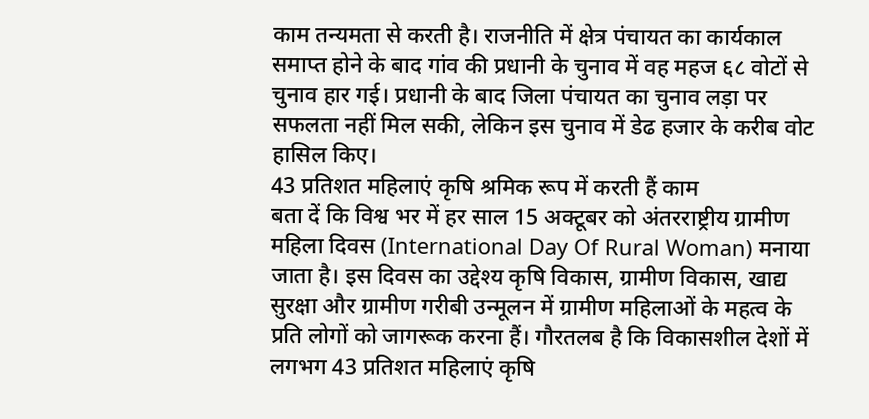काम तन्यमता से करती है। राजनीति में क्षेत्र पंचायत का कार्यकाल समाप्त होने के बाद गांव की प्रधानी के चुनाव में वह महज ६८ वोटों से चुनाव हार गई। प्रधानी के बाद जिला पंचायत का चुनाव लड़ा पर सफलता नहीं मिल सकी, लेकिन इस चुनाव में डेढ हजार के करीब वोट हासिल किए।
43 प्रतिशत महिलाएं कृषि श्रमिक रूप में करती हैं काम
बता दें कि विश्व भर में हर साल 15 अक्टूबर को अंतरराष्ट्रीय ग्रामीण महिला दिवस (International Day Of Rural Woman) मनाया जाता है। इस दिवस का उद्देश्य कृषि विकास, ग्रामीण विकास, खाद्य सुरक्षा और ग्रामीण गरीबी उन्मूलन में ग्रामीण महिलाओं के महत्व के प्रति लोगों को जागरूक करना हैं। गौरतलब है कि विकासशील देशों में लगभग 43 प्रतिशत महिलाएं कृषि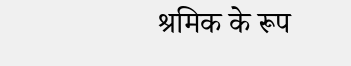श्रमिक के रूप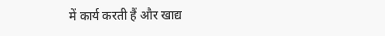में कार्य करती हैं और खाद्य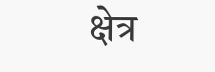क्षेत्र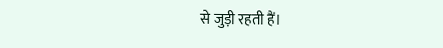से जुड़ी रहती हैं।